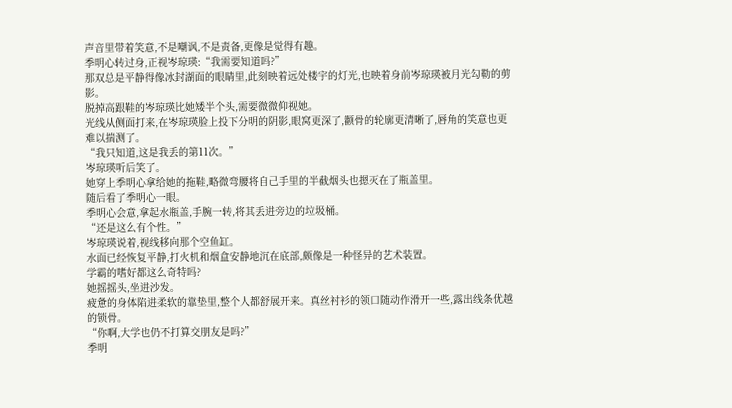声音里带着笑意,不是嘲讽,不是责备,更像是觉得有趣。
季明心转过身,正视岑琼瑛:“我需要知道吗?”
那双总是平静得像冰封湖面的眼睛里,此刻映着远处楼宇的灯光,也映着身前岑琼瑛被月光勾勒的剪影。
脱掉高跟鞋的岑琼瑛比她矮半个头,需要微微仰视她。
光线从侧面打来,在岑琼瑛脸上投下分明的阴影,眼窝更深了,颧骨的轮廓更清晰了,唇角的笑意也更难以揣测了。
“我只知道,这是我丢的第11次。”
岑琼瑛听后笑了。
她穿上季明心拿给她的拖鞋,略微弯腰将自己手里的半截烟头也摁灭在了瓶盖里。
随后看了季明心一眼。
季明心会意,拿起水瓶盖,手腕一转,将其丢进旁边的垃圾桶。
“还是这么有个性。”
岑琼瑛说着,视线移向那个空鱼缸。
水面已经恢复平静,打火机和烟盒安静地沉在底部,颇像是一种怪异的艺术装置。
学霸的嗜好都这么奇特吗?
她摇摇头,坐进沙发。
疲惫的身体陷进柔软的靠垫里,整个人都舒展开来。真丝衬衫的领口随动作滑开一些,露出线条优越的锁骨。
“你啊,大学也仍不打算交朋友是吗?”
季明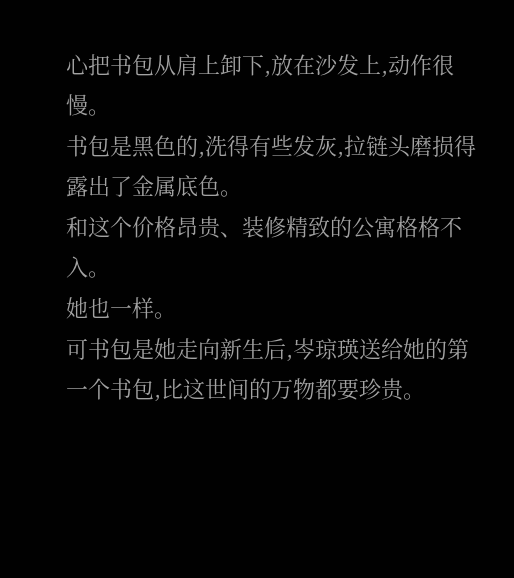心把书包从肩上卸下,放在沙发上,动作很慢。
书包是黑色的,洗得有些发灰,拉链头磨损得露出了金属底色。
和这个价格昂贵、装修精致的公寓格格不入。
她也一样。
可书包是她走向新生后,岑琼瑛送给她的第一个书包,比这世间的万物都要珍贵。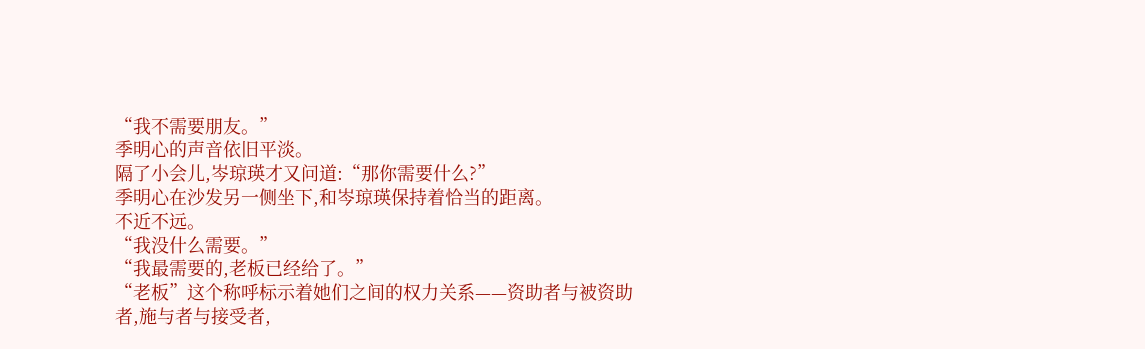“我不需要朋友。”
季明心的声音依旧平淡。
隔了小会儿,岑琼瑛才又问道:“那你需要什么?”
季明心在沙发另一侧坐下,和岑琼瑛保持着恰当的距离。
不近不远。
“我没什么需要。”
“我最需要的,老板已经给了。”
“老板”这个称呼标示着她们之间的权力关系——资助者与被资助者,施与者与接受者,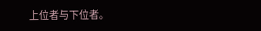上位者与下位者。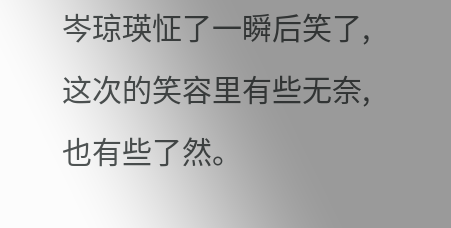岑琼瑛怔了一瞬后笑了,这次的笑容里有些无奈,也有些了然。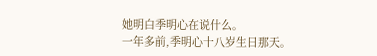她明白季明心在说什么。
一年多前,季明心十八岁生日那天。